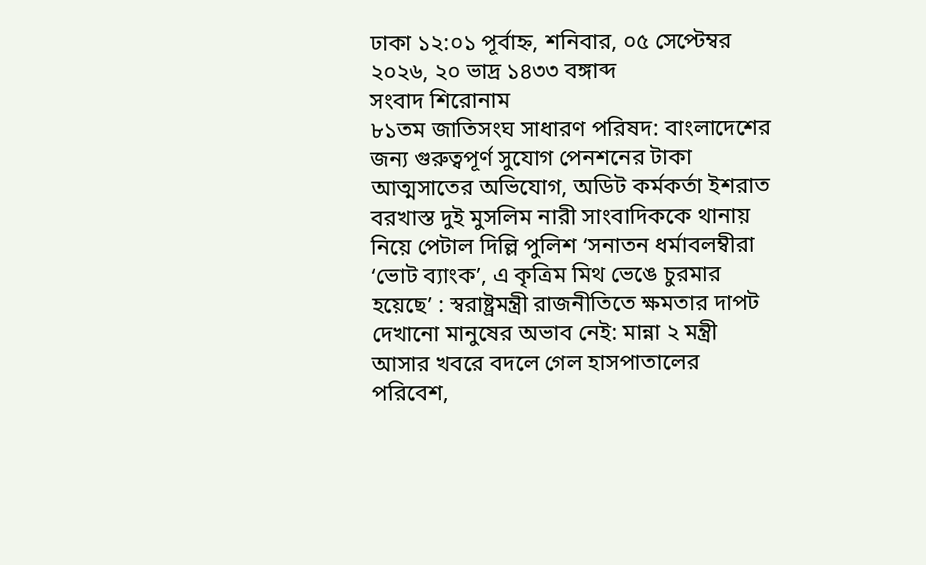ঢাকা ১২:০১ পূর্বাহ্ন, শনিবার, ০৫ সেপ্টেম্বর ২০২৬, ২০ ভাদ্র ১৪৩৩ বঙ্গাব্দ
সংবাদ শিরোনাম
৮১তম জাতিসংঘ সাধারণ পরিষদ: বাংলাদেশের জন্য গুরুত্বপূর্ণ সুযোগ পেনশনের টাকা আত্মসাতের অভিযোগ, অডিট কর্মকর্তা ইশরাত বরখাস্ত দুই মুসলিম নারী সাংবাদিককে থানায় নিয়ে পেটাল দিল্লি পুলিশ ‘সনাতন ধর্মাবলম্বীরা ‘ভোট ব্যাংক’, এ কৃত্রিম মিথ ভেঙে চুরমার হয়েছে’ : স্বরাষ্ট্রমন্ত্রী রাজনীতিতে ক্ষমতার দাপট দেখানো মানুষের অভাব নেই: মান্না ২ মন্ত্রী আসার খবরে বদলে গেল হাসপাতালের পরিবেশ,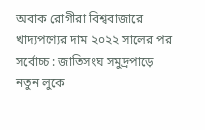অবাক রোগীরা বিশ্ববাজারে খাদ্যপণ্যের দাম ২০২২ সালের পর সর্বোচ্চ : জাতিসংঘ সমুদ্রপাড়ে নতুন লুকে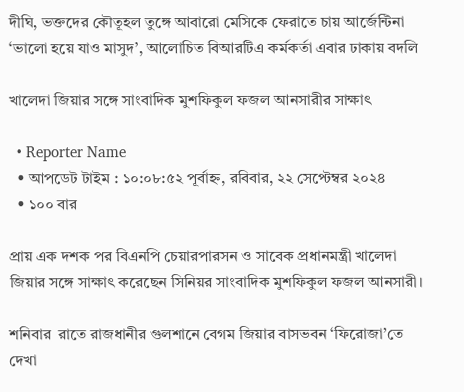দীঘি, ভক্তদের কৌতূহল তুঙ্গে আবারো মেসিকে ফেরাতে চায় আর্জেন্টিনা ‘ভালো হয়ে যাও মাসুদ’, আলোচিত বিআরটিএ কর্মকর্তা এবার ঢাকায় বদলি

খালেদা জিয়ার সঙ্গে সাংবাদিক মুশফিকুল ফজল আনসারীর সাক্ষাৎ

  • Reporter Name
  • আপডেট টাইম : ১০:০৮:৫২ পূর্বাহ্ন, রবিবার, ২২ সেপ্টেম্বর ২০২৪
  • ১০০ বার

প্রায় এক দশক পর বিএনপি চেয়ারপারসন ও সাবেক প্রধানমন্ত্রী খালেদা জিয়ার সঙ্গে সাক্ষাৎ করেছেন সিনিয়র সাংবাদিক মুশফিকুল ফজল আনসারী।

শনিবার  রাতে রাজধানীর গুলশানে বেগম জিয়ার বাসভবন ‘ফিরোজা’তে দেখা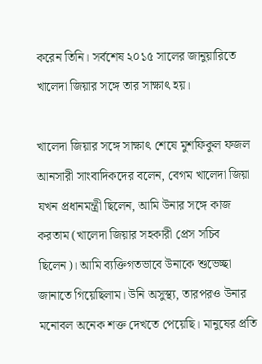করেন তিনি। সর্বশেষ ২০১৫ সালের জানুয়ারিতে খালেদা জিয়ার সঙ্গে তার সাক্ষাৎ হয়।

খালেদা জিয়ার সঙ্গে সাক্ষাৎ শেষে মুশফিকুল ফজল আনসারী সাংবাদিকদের বলেন, বেগম খালেদা জিয়া যখন প্রধানমন্ত্রী ছিলেন, আমি উনার সঙ্গে কাজ করতাম (খালেদা জিয়ার সহকারী প্রেস সচিব ছিলেন)। আমি ব্যক্তিগতভাবে উনাকে শুভেচ্ছা জানাতে গিয়েছিলাম। উনি অসুস্থ্য, তারপরও উনার মনোবল অনেক শক্ত দেখতে পেয়েছি। মানুষের প্রতি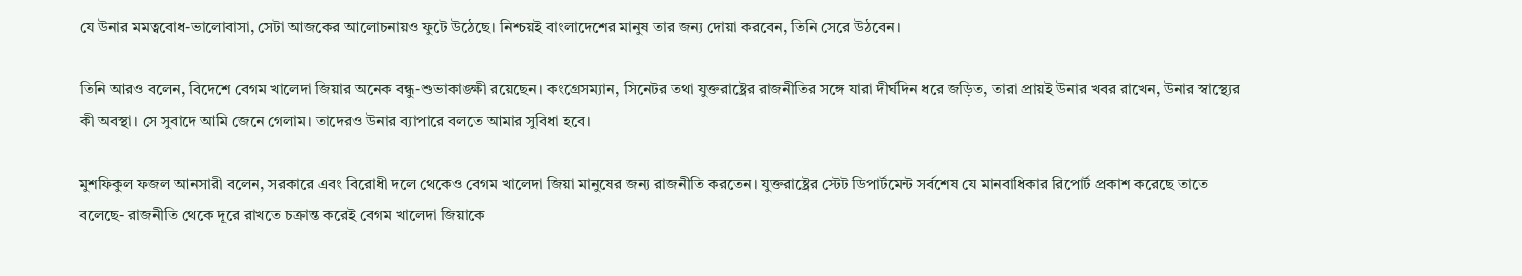যে উনার মমত্ববোধ-ভালোবাসা, সেটা আজকের আলোচনায়ও ফুটে উঠেছে। নিশ্চয়ই বাংলাদেশের মানুষ তার জন্য দোয়া করবেন, তিনি সেরে উঠবেন।

তিনি আরও বলেন, বিদেশে বেগম খালেদা জিয়ার অনেক বন্ধু-শুভাকাঙ্ক্ষী রয়েছেন। কংগ্রেসম্যান, সিনেটর তথা যুক্তরাষ্ট্রের রাজনীতির সঙ্গে যারা দীর্ঘদিন ধরে জড়িত, তারা প্রায়ই উনার খবর রাখেন, উনার স্বাস্থ্যের কী অবস্থা। সে সুবাদে আমি জেনে গেলাম। তাদেরও উনার ব্যাপারে বলতে আমার সুবিধা হবে।

মুশফিকুল ফজল আনসারী বলেন, সরকারে এবং বিরোধী দলে থেকেও বেগম খালেদা জিয়া মানুষের জন্য রাজনীতি করতেন। যুক্তরাষ্ট্রের স্টেট ডিপার্টমেন্ট সর্বশেষ যে মানবাধিকার রিপোর্ট প্রকাশ করেছে তাতে বলেছে- রাজনীতি থেকে দূরে রাখতে চক্রান্ত করেই বেগম খালেদা জিয়াকে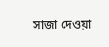সাজা দেওয়া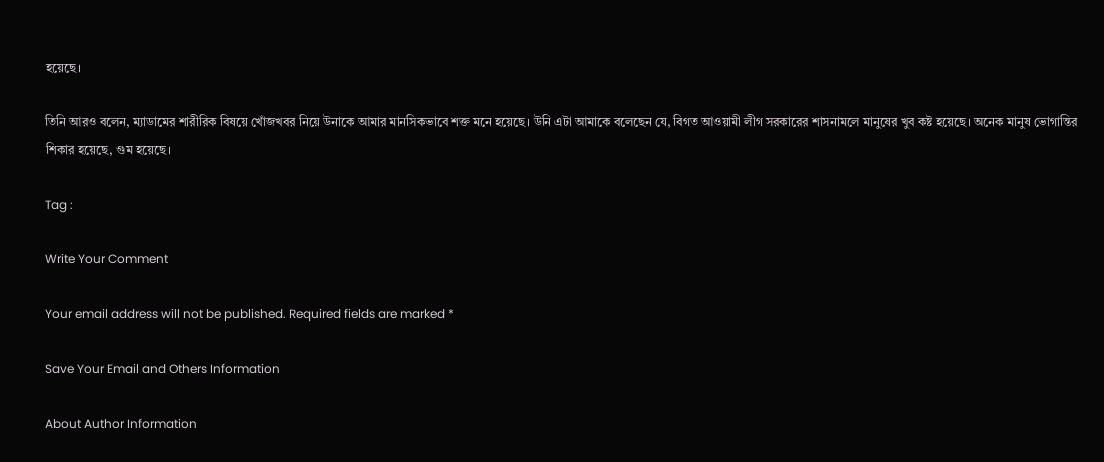হয়েছে।

তিনি আরও বলেন, ম্যাডামের শারীরিক বিষয়ে খোঁজখবর নিয়ে উনাকে আমার মানসিকভাবে শক্ত মনে হয়েছে। উনি এটা আমাকে বলেছেন যে, বিগত আওয়ামী লীগ সরকারের শাসনামলে মানুষের খুব কষ্ট হয়েছে। অনেক মানুষ ভোগান্তির শিকার হয়েছে, গুম হয়েছে।

Tag :

Write Your Comment

Your email address will not be published. Required fields are marked *

Save Your Email and Others Information

About Author Information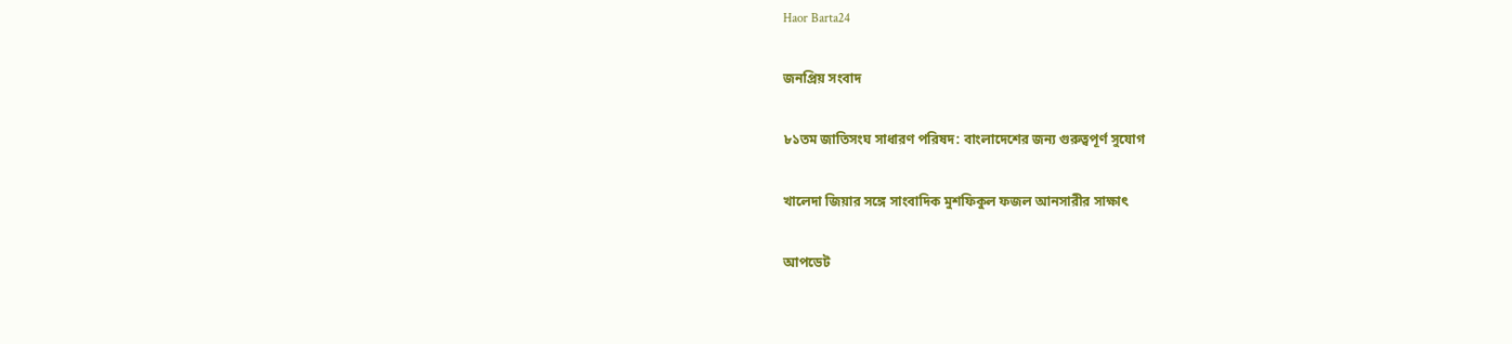Haor Barta24

জনপ্রিয় সংবাদ

৮১তম জাতিসংঘ সাধারণ পরিষদ: বাংলাদেশের জন্য গুরুত্বপূর্ণ সুযোগ

খালেদা জিয়ার সঙ্গে সাংবাদিক মুশফিকুল ফজল আনসারীর সাক্ষাৎ

আপডেট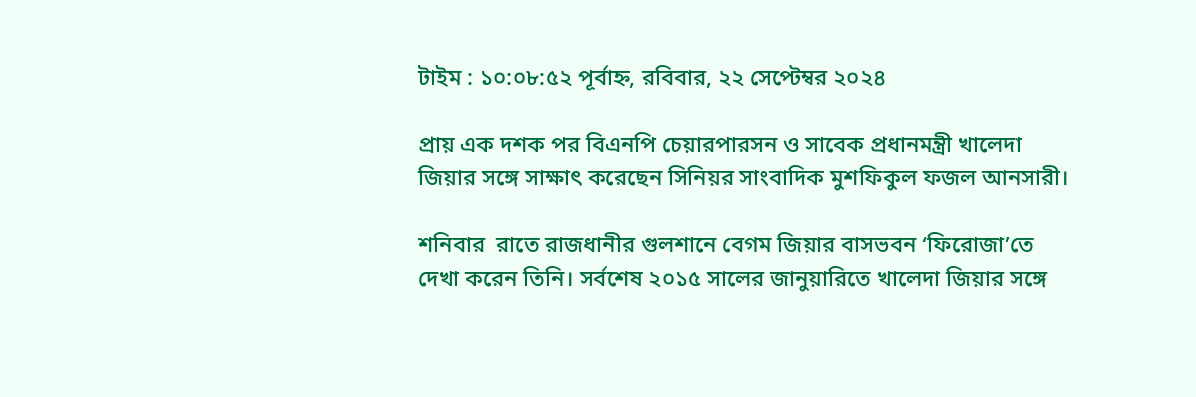টাইম : ১০:০৮:৫২ পূর্বাহ্ন, রবিবার, ২২ সেপ্টেম্বর ২০২৪

প্রায় এক দশক পর বিএনপি চেয়ারপারসন ও সাবেক প্রধানমন্ত্রী খালেদা জিয়ার সঙ্গে সাক্ষাৎ করেছেন সিনিয়র সাংবাদিক মুশফিকুল ফজল আনসারী।

শনিবার  রাতে রাজধানীর গুলশানে বেগম জিয়ার বাসভবন ‘ফিরোজা’তে দেখা করেন তিনি। সর্বশেষ ২০১৫ সালের জানুয়ারিতে খালেদা জিয়ার সঙ্গে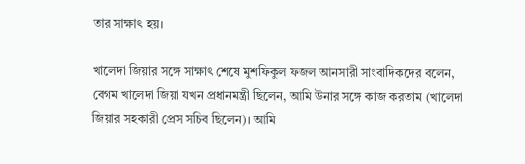তার সাক্ষাৎ হয়।

খালেদা জিয়ার সঙ্গে সাক্ষাৎ শেষে মুশফিকুল ফজল আনসারী সাংবাদিকদের বলেন, বেগম খালেদা জিয়া যখন প্রধানমন্ত্রী ছিলেন, আমি উনার সঙ্গে কাজ করতাম (খালেদা জিয়ার সহকারী প্রেস সচিব ছিলেন)। আমি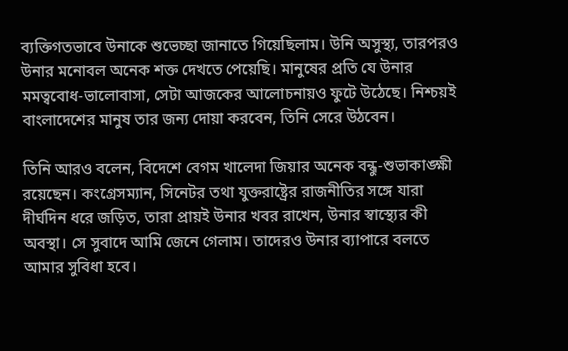ব্যক্তিগতভাবে উনাকে শুভেচ্ছা জানাতে গিয়েছিলাম। উনি অসুস্থ্য, তারপরও উনার মনোবল অনেক শক্ত দেখতে পেয়েছি। মানুষের প্রতি যে উনার মমত্ববোধ-ভালোবাসা, সেটা আজকের আলোচনায়ও ফুটে উঠেছে। নিশ্চয়ই বাংলাদেশের মানুষ তার জন্য দোয়া করবেন, তিনি সেরে উঠবেন।

তিনি আরও বলেন, বিদেশে বেগম খালেদা জিয়ার অনেক বন্ধু-শুভাকাঙ্ক্ষী রয়েছেন। কংগ্রেসম্যান, সিনেটর তথা যুক্তরাষ্ট্রের রাজনীতির সঙ্গে যারা দীর্ঘদিন ধরে জড়িত, তারা প্রায়ই উনার খবর রাখেন, উনার স্বাস্থ্যের কী অবস্থা। সে সুবাদে আমি জেনে গেলাম। তাদেরও উনার ব্যাপারে বলতে আমার সুবিধা হবে।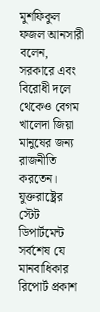মুশফিকুল ফজল আনসারী বলেন, সরকারে এবং বিরোধী দলে থেকেও বেগম খালেদা জিয়া মানুষের জন্য রাজনীতি করতেন। যুক্তরাষ্ট্রের স্টেট ডিপার্টমেন্ট সর্বশেষ যে মানবাধিকার রিপোর্ট প্রকাশ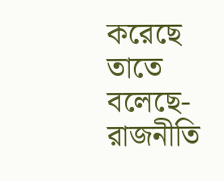করেছে তাতে বলেছে- রাজনীতি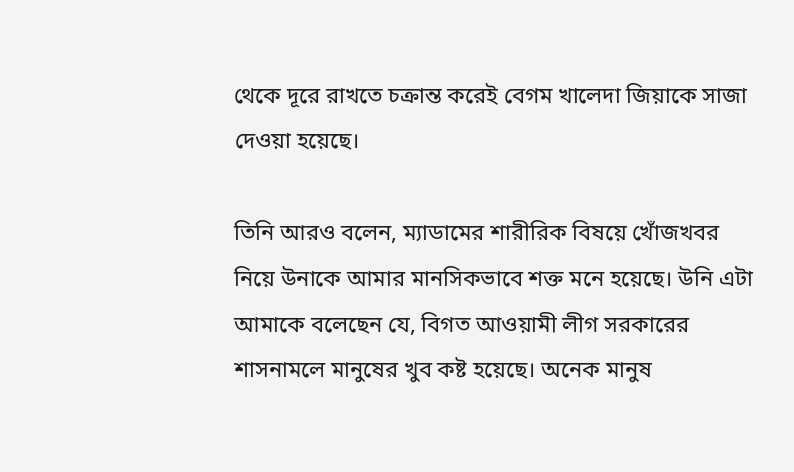থেকে দূরে রাখতে চক্রান্ত করেই বেগম খালেদা জিয়াকে সাজা দেওয়া হয়েছে।

তিনি আরও বলেন, ম্যাডামের শারীরিক বিষয়ে খোঁজখবর নিয়ে উনাকে আমার মানসিকভাবে শক্ত মনে হয়েছে। উনি এটা আমাকে বলেছেন যে, বিগত আওয়ামী লীগ সরকারের শাসনামলে মানুষের খুব কষ্ট হয়েছে। অনেক মানুষ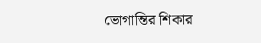ভোগান্তির শিকার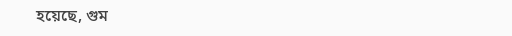হয়েছে, গুম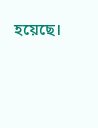হয়েছে।